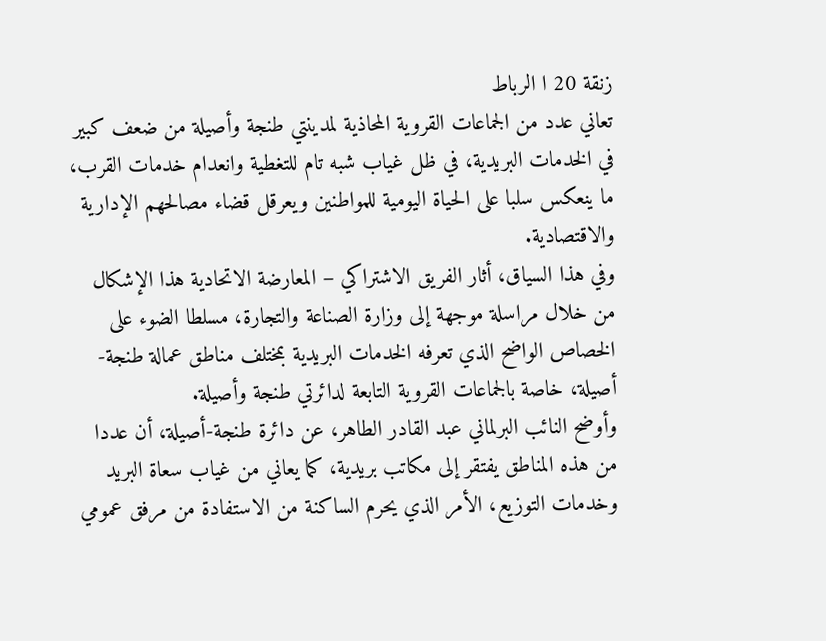زنقة 20 ا الرباط
تعاني عدد من الجماعات القروية المحاذية لمدينتي طنجة وأصيلة من ضعف كبير في الخدمات البريدية، في ظل غياب شبه تام للتغطية وانعدام خدمات القرب، ما ينعكس سلبا على الحياة اليومية للمواطنين ويعرقل قضاء مصالحهم الإدارية والاقتصادية.
وفي هذا السياق، أثار الفريق الاشتراكي – المعارضة الاتحادية هذا الإشكال من خلال مراسلة موجهة إلى وزارة الصناعة والتجارة، مسلطا الضوء على الخصاص الواضح الذي تعرفه الخدمات البريدية بمختلف مناطق عمالة طنجة-أصيلة، خاصة بالجماعات القروية التابعة لدائرتي طنجة وأصيلة.
وأوضح النائب البرلماني عبد القادر الطاهر، عن دائرة طنجة-أصيلة، أن عددا من هذه المناطق يفتقر إلى مكاتب بريدية، كما يعاني من غياب سعاة البريد وخدمات التوزيع، الأمر الذي يحرم الساكنة من الاستفادة من مرفق عمومي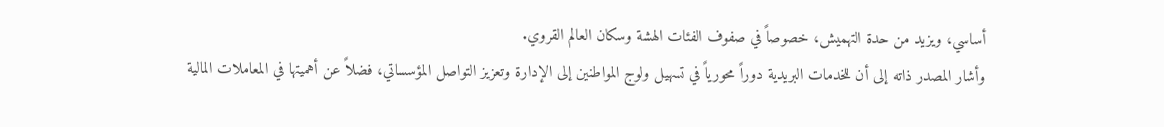أساسي، ويزيد من حدة التهميش، خصوصاً في صفوف الفئات الهشة وسكان العالم القروي.
وأشار المصدر ذاته إلى أن للخدمات البريدية دوراً محورياً في تسهيل ولوج المواطنين إلى الإدارة وتعزيز التواصل المؤسساتي، فضلاً عن أهميتها في المعاملات المالية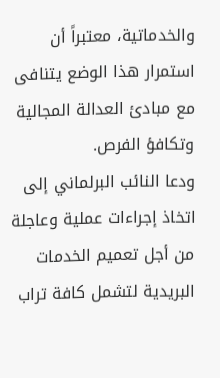والخدماتية، معتبراً أن استمرار هذا الوضع يتنافى مع مبادئ العدالة المجالية وتكافؤ الفرص.
ودعا النائب البرلماني إلى اتخاذ إجراءات عملية وعاجلة من أجل تعميم الخدمات البريدية لتشمل كافة تراب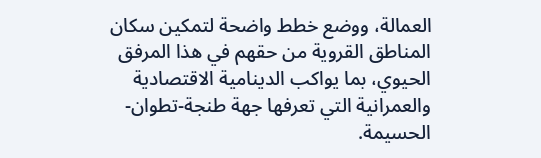العمالة، ووضع خطط واضحة لتمكين سكان المناطق القروية من حقهم في هذا المرفق الحيوي، بما يواكب الدينامية الاقتصادية والعمرانية التي تعرفها جهة طنجة-تطوان-الحسيمة.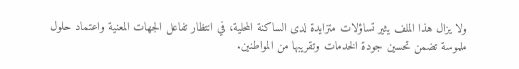ولا يزال هذا الملف يثير تساؤلات متزايدة لدى الساكنة المحلية، في انتظار تفاعل الجهات المعنية واعتماد حلول ملموسة تضمن تحسين جودة الخدمات وتقريبها من المواطنين.